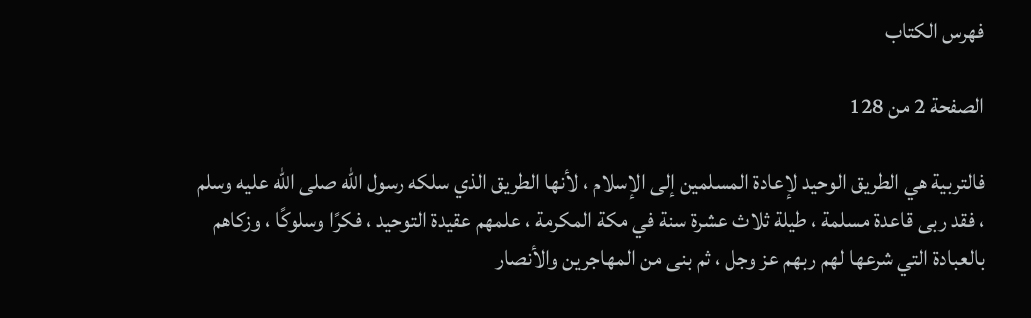فهرس الكتاب

الصفحة 2 من 128

فالتربية هي الطريق الوحيد لإعادة المسلمين إلى الإسلام ، لأنها الطريق الذي سلكه رسول الله صلى الله عليه وسلم ، فقد ربى قاعدة مسلمة ، طيلة ثلاث عشرة سنة في مكة المكرمة ، علمهم عقيدة التوحيد ، فكرًا وسلوكًا ، وزكاهم بالعبادة التي شرعها لهم ربهم عز وجل ، ثم بنى من المهاجرين والأنصار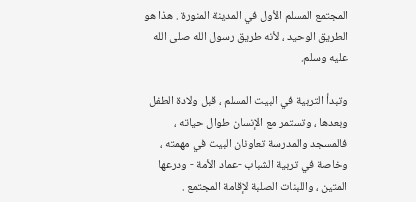المجتمع المسلم الأول في المدينة المنورة . هذا هو الطريق الوحيد ، لأنه طريق رسول الله صلى الله عليه وسلم.

وتبدأ التربية في البيت المسلم ، قبل ولادة الطفل وبعدها ، وتستمر مع الإنسان طوال حياته ، فالمسجد والمدرسة تعاونان البيت في مهمته ، وخاصة في تربية الشباب -عماد الأمة - ودرعها المتين ، واللبنات الصلبة لإقامة المجتمع .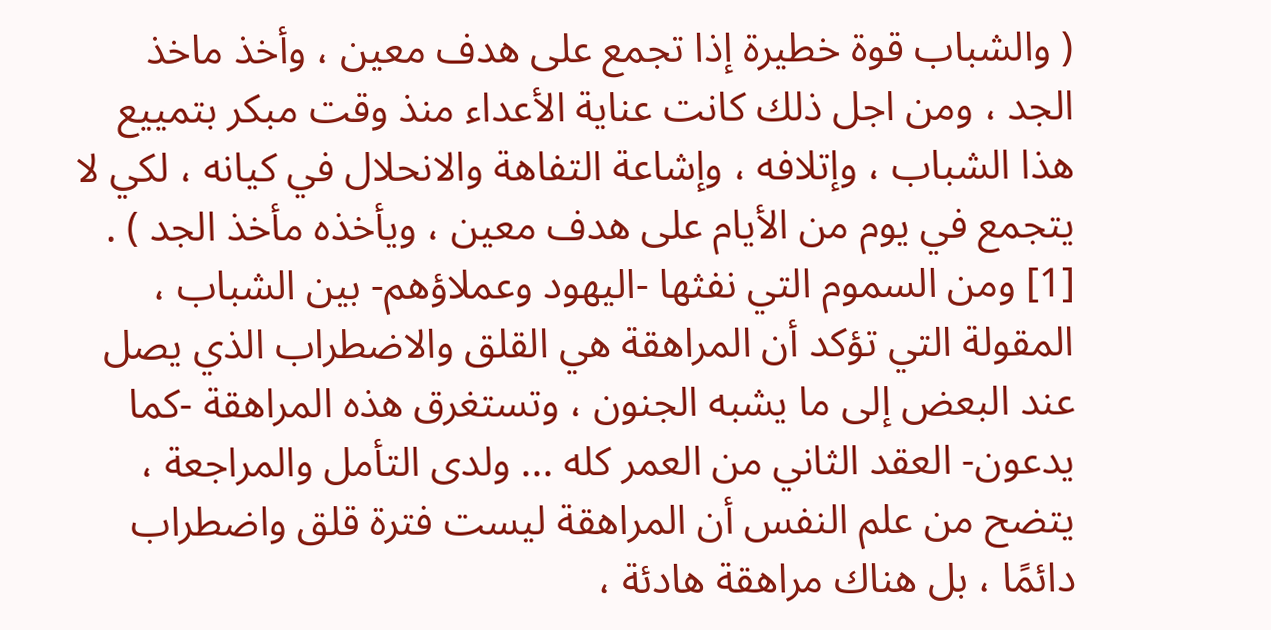( والشباب قوة خطيرة إذا تجمع على هدف معين ، وأخذ ماخذ الجد ، ومن اجل ذلك كانت عناية الأعداء منذ وقت مبكر بتمييع هذا الشباب ، وإتلافه ، وإشاعة التفاهة والانحلال في كيانه ، لكي لا يتجمع في يوم من الأيام على هدف معين ، ويأخذه مأخذ الجد ) . [1] ومن السموم التي نفثها -اليهود وعملاؤهم- بين الشباب ، المقولة التي تؤكد أن المراهقة هي القلق والاضطراب الذي يصل عند البعض إلى ما يشبه الجنون ، وتستغرق هذه المراهقة -كما يدعون- العقد الثاني من العمر كله ... ولدى التأمل والمراجعة ، يتضح من علم النفس أن المراهقة ليست فترة قلق واضطراب دائمًا ، بل هناك مراهقة هادئة ،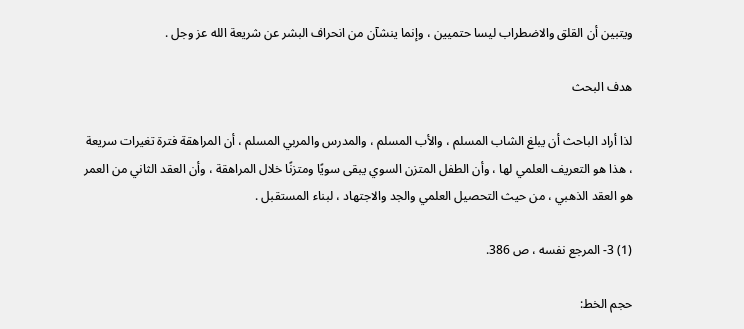ويتبين أن القلق والاضطراب ليسا حتميين ، وإنما ينشآن من انحراف البشر عن شريعة الله عز وجل .

هدف البحث

لذا أراد الباحث أن يبلغ الشاب المسلم ، والأب المسلم ، والمدرس والمربي المسلم ، أن المراهقة فترة تغيرات سريعة ، هذا هو التعريف العلمي لها ، وأن الطفل المتزن السوي يبقى سويًا ومتزنًا خلال المراهقة ، وأن العقد الثاني من العمر هو العقد الذهبي ، من حيث التحصيل العلمي والجد والاجتهاد ، لبناء المستقبل .

(1) 3- المرجع نفسه ، ص 386.

حجم الخط: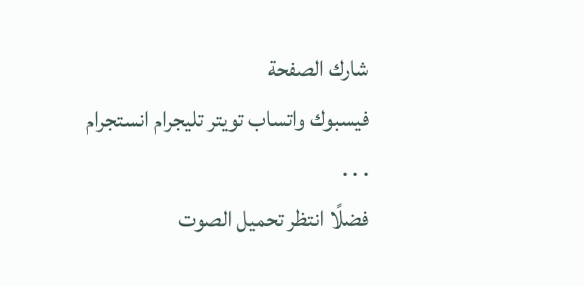شارك الصفحة
فيسبوك واتساب تويتر تليجرام انستجرام
. . .
فضلًا انتظر تحميل الصوت